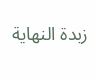زبدة النهاية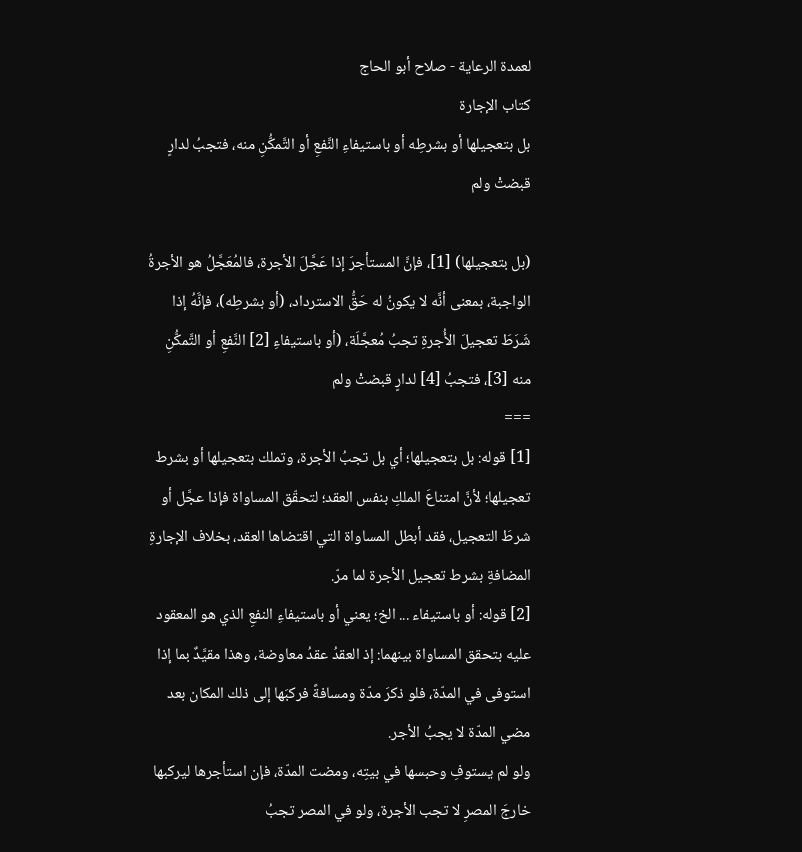لعمدة الرعاية - صلاح أبو الحاج
كتاب الإجارة
بل بتعجيلها أو بشرطِه أو باستيفاءِ النَّفعِ أو التَّمكُّنِ منه، فتجبُ لدارٍ قبضتْ ولم

(بل بتعجيلها) [1]، فإنَّ المستأجرَ إذا عَجَّلَ الأجرة، فالمُعَجَّلُ هو الأجرةُ الواجبة، بمعنى أنَّه لا يكونُ له حَقُّ الاسترداد، (أو بشرطِه)، فإنَّهُ إذا شَرَطَ تعجيلَ الأُجرةِ تجبُ مُعجَّلَة، (أو باستيفاءِ [2] النَّفعِ أو التَّمكُّنِ منه [3]، فتجبُ [4] لدارٍ قبضتْ ولم
===
[1] قوله: بل بتعجيلها؛ أي بل تجبُ الأجرة، وتملك بتعجيلها أو بشرط تعجيلها؛ لأنَّ امتناعَ الملكِ بنفس العقد؛ لتحقّق المساواة فإذا عجَّل أو شرطَ التعجيل، فقد أبطل المساواة التي اقتضاها العقد، بخلاف الإجارةِ المضافةِ بشرط تعجيل الأجرة لما مرّ.
[2] قوله: أو باستيفاء ... الخ؛ يعني أو باستيفاءِ النفعِ الذي هو المعقود عليه بتحقق المساواة بينهما: إذ العقدُ عقدُ معاوضة، وهذا مقيَّدٌ بما إذا استوفى في المدّة، فلو ذكرَ مدّة ومسافةً فركبَها إلى ذلك المكان بعد مضي المدّة لا يجبُ الأجر.
ولو لم يستوفِ وحبسها في بيتِه، ومضت المدّة، فإن استأجرها ليركبها خارجَ المصرِ لا تجب الأجرة، ولو في المصر تجبُ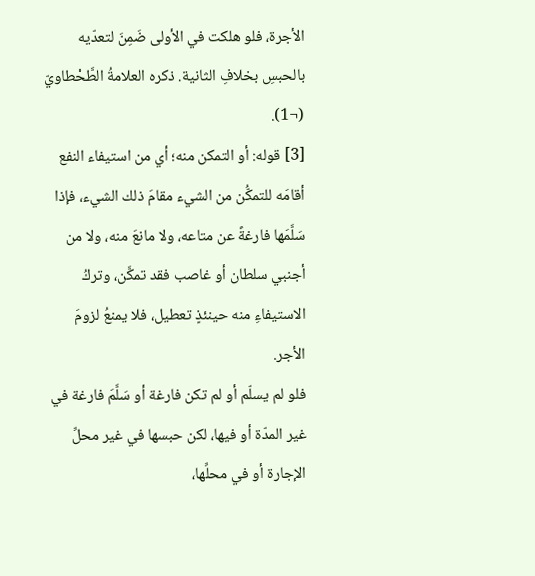الأجرة، فلو هلكت في الأولى ضَمِنَ لتعدّيه بالحبسِ بخلافِ الثانية. ذكره العلامةُ الطَّحْطاويّ (¬1).
[3] قوله: أو التمكن منه؛ أي من استيفاء النفع أقامَه للتمكُّن من الشيء مقامَ ذلك الشيء، فإذا سَلَّمَها فارغةً عن متاعه، ولا مانعَ منه، ولا من أجنبي سلطان أو غاصب فقد تمكَّن، وتركُ الاستيفاءِ منه حينئذٍ تعطيل، فلا يمنعُ لزومَ الأجر.
فلو لم يسلّم أو لم تكن فارغة أو سَلَّمَ فارغة في غير المدّة أو فيها، لكن حبسها في غير محلِّ الإجارة أو في محلِّها،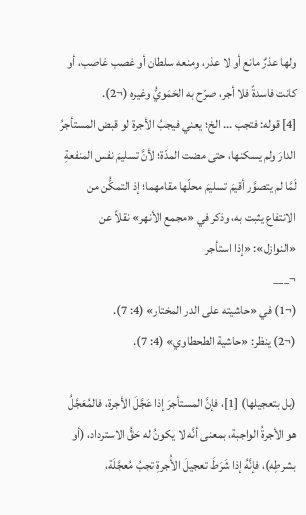ولها عذرٌ مانع أو لا عذر، ومنعه سلطان أو غصب غاصب، أو كانت فاسدةً فلا أجر، صرّح به الحَمَويُّ وغيره (¬2).
[4] قوله: فتجب ... الخ؛ يعني فيجبُ الأجرة لو قبض المستأجرُ الدارَ ولم يسكنها، حتى مضت المدّة؛ لأنَّ تسليمَ نفس المنفعةِ لَمَّا لم يتصوَّر أقيمَ تسليمَ محلّها مقامهما؛ إذ التمكُّن من الانتفاع يثبت به، وذكر في «مجمع الأنهر» نقلاً عن «النوازل»: «إذا استأجر
¬___
(¬1) في «حاشيته على الدر المختار» (4: 7).
(¬2) ينظر: «حاشية الطحطاوي» (4: 7).

(بل بتعجيلها) [1]، فإنَّ المستأجرَ إذا عَجَّلَ الأجرة، فالمُعَجَّلُ هو الأجرةُ الواجبة، بمعنى أنَّه لا يكونُ له حَقُّ الاسترداد، (أو بشرطِه)، فإنَّهُ إذا شَرَطَ تعجيلَ الأُجرةِ تجبُ مُعجَّلَة،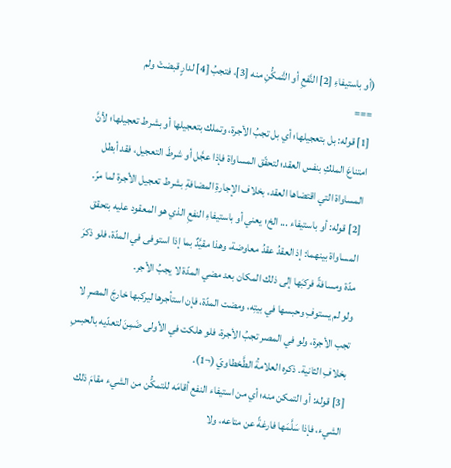(أو باستيفاءِ [2] النَّفعِ أو التَّمكُّنِ منه [3]، فتجبُ [4] لدارٍ قبضتْ ولم
===
[1] قوله: بل بتعجيلها؛ أي بل تجبُ الأجرة، وتملك بتعجيلها أو بشرط تعجيلها؛ لأنَّ امتناعَ الملكِ بنفس العقد؛ لتحقّق المساواة فإذا عجَّل أو شرطَ التعجيل، فقد أبطل المساواة التي اقتضاها العقد، بخلاف الإجارةِ المضافةِ بشرط تعجيل الأجرة لما مرّ.
[2] قوله: أو باستيفاء ... الخ؛ يعني أو باستيفاءِ النفعِ الذي هو المعقود عليه بتحقق المساواة بينهما: إذ العقدُ عقدُ معاوضة، وهذا مقيَّدٌ بما إذا استوفى في المدّة، فلو ذكرَ مدّة ومسافةً فركبَها إلى ذلك المكان بعد مضي المدّة لا يجبُ الأجر.
ولو لم يستوفِ وحبسها في بيتِه، ومضت المدّة، فإن استأجرها ليركبها خارجَ المصرِ لا تجب الأجرة، ولو في المصر تجبُ الأجرة، فلو هلكت في الأولى ضَمِنَ لتعدّيه بالحبسِ بخلافِ الثانية. ذكره العلامةُ الطَّحْطاويّ (¬1).
[3] قوله: أو التمكن منه؛ أي من استيفاء النفع أقامَه للتمكُّن من الشيء مقامَ ذلك الشيء، فإذا سَلَّمَها فارغةً عن متاعه، ولا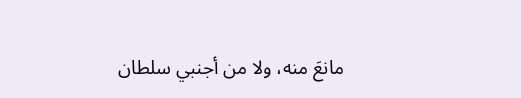مانعَ منه، ولا من أجنبي سلطان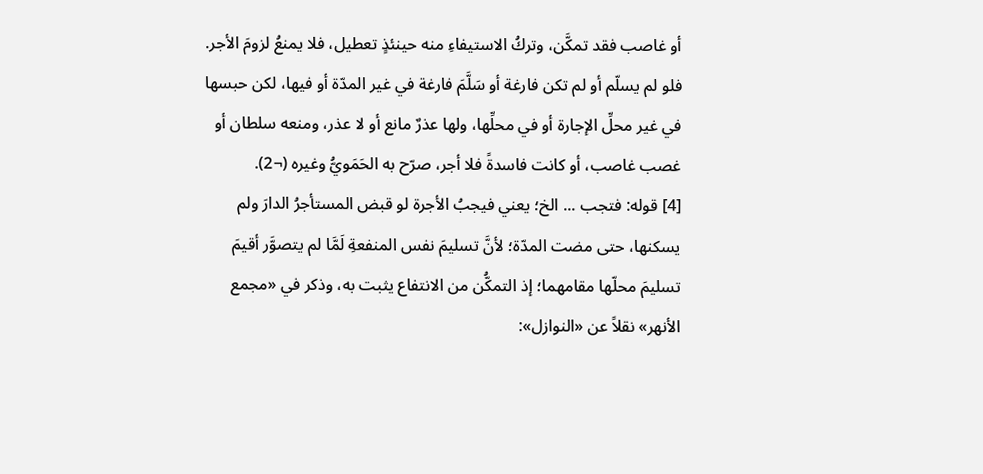أو غاصب فقد تمكَّن، وتركُ الاستيفاءِ منه حينئذٍ تعطيل، فلا يمنعُ لزومَ الأجر.
فلو لم يسلّم أو لم تكن فارغة أو سَلَّمَ فارغة في غير المدّة أو فيها، لكن حبسها في غير محلِّ الإجارة أو في محلِّها، ولها عذرٌ مانع أو لا عذر، ومنعه سلطان أو غصب غاصب، أو كانت فاسدةً فلا أجر، صرّح به الحَمَويُّ وغيره (¬2).
[4] قوله: فتجب ... الخ؛ يعني فيجبُ الأجرة لو قبض المستأجرُ الدارَ ولم يسكنها، حتى مضت المدّة؛ لأنَّ تسليمَ نفس المنفعةِ لَمَّا لم يتصوَّر أقيمَ تسليمَ محلّها مقامهما؛ إذ التمكُّن من الانتفاع يثبت به، وذكر في «مجمع الأنهر» نقلاً عن «النوازل»: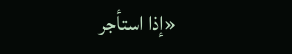«إذا استأجر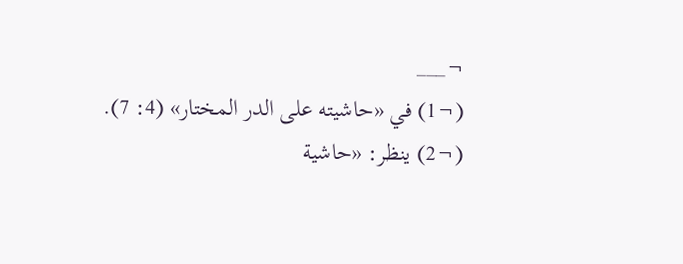¬___
(¬1) في «حاشيته على الدر المختار» (4: 7).
(¬2) ينظر: «حاشية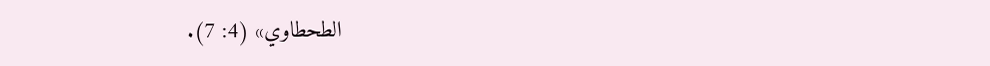الطحطاوي» (4: 7).